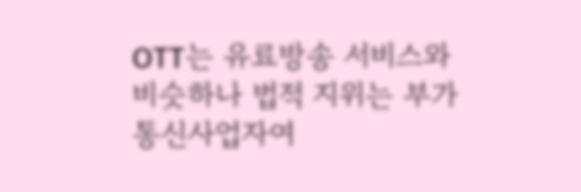OTT는 유료방송 서비스와 비슷하나 법적 지위는 부가통신사업자여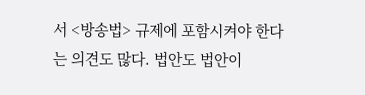서 <방송법> 규제에 포함시켜야 한다는 의견도 많다. 법안도 법안이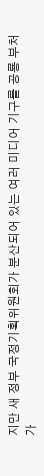지만 새 정부 국정기획위원회가 분산되어 있는 여러 미디어 기구를 공룡 부처가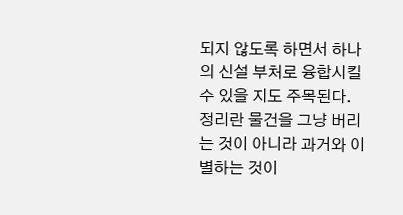되지 않도록 하면서 하나의 신설 부처로 융합시킬 수 있을 지도 주목된다.
정리란 물건을 그냥 버리는 것이 아니라 과거와 이별하는 것이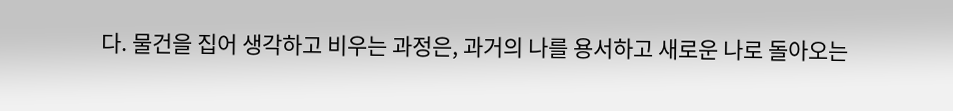다. 물건을 집어 생각하고 비우는 과정은, 과거의 나를 용서하고 새로운 나로 돌아오는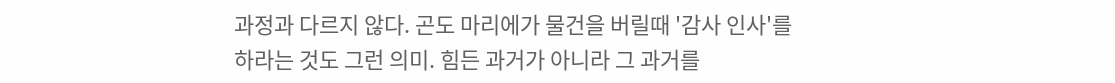과정과 다르지 않다. 곤도 마리에가 물건을 버릴때 '감사 인사'를 하라는 것도 그런 의미. 힘든 과거가 아니라 그 과거를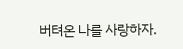버텨온 나를 사랑하자.